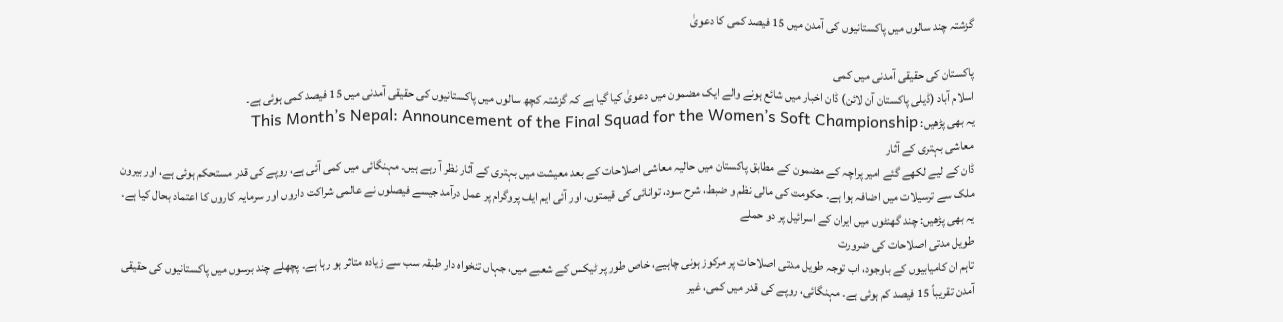گزشتہ چند سالوں میں پاکستانیوں کی آمدن میں 15 فیصد کمی کا دعویٰ

پاکستان کی حقیقی آمدنی میں کمی
اسلام آباد (ڈیلی پاکستان آن لائن) ڈان اخبار میں شائع ہونے والے ایک مضمون میں دعویٰ کیا گیا ہے کہ گزشتہ کچھ سالوں میں پاکستانیوں کی حقیقی آمدنی میں 15 فیصد کمی ہوئی ہے۔
یہ بھی پڑھیں: This Month’s Nepal: Announcement of the Final Squad for the Women’s Soft Championship
معاشی بہتری کے آثار
ڈان کے لیے لکھے گئے امیر پراچہ کے مضمون کے مطابق پاکستان میں حالیہ معاشی اصلاحات کے بعد معیشت میں بہتری کے آثار نظر آ رہے ہیں۔ مہنگائی میں کمی آئی ہے، روپے کی قدر مستحکم ہوئی ہے، اور بیرون ملک سے ترسیلات میں اضافہ ہوا ہے۔ حکومت کی مالی نظم و ضبط، شرح سود، توانائی کی قیمتوں، اور آئی ایم ایف پروگرام پر عمل درآمد جیسے فیصلوں نے عالمی شراکت داروں اور سرمایہ کاروں کا اعتماد بحال کیا ہے۔
یہ بھی پڑھیں: چند گھنٹوں میں ایران کے اسرائیل پر دو حملے
طویل مدتی اصلاحات کی ضرورت
تاہم ان کامیابیوں کے باوجود، اب توجہ طویل مدتی اصلاحات پر مرکوز ہونی چاہیے، خاص طور پر ٹیکس کے شعبے میں، جہاں تنخواہ دار طبقہ سب سے زیادہ متاثر ہو رہا ہے۔ پچھلے چند برسوں میں پاکستانیوں کی حقیقی آمدن تقریباً 15 فیصد کم ہوئی ہے۔ مہنگائی، روپے کی قدر میں کمی، غیر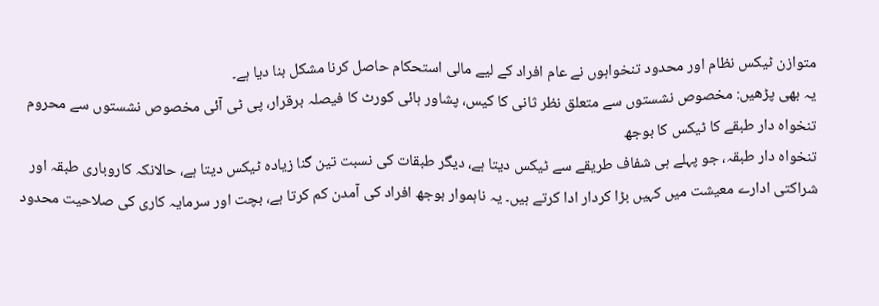متوازن ٹیکس نظام اور محدود تنخواہوں نے عام افراد کے لیے مالی استحکام حاصل کرنا مشکل بنا دیا ہے۔
یہ بھی پڑھیں: مخصوص نشستوں سے متعلق نظر ثانی کا کیس، پشاور ہائی کورٹ کا فیصلہ برقرار، پی ٹی آئی مخصوص نشستوں سے محروم
تنخواہ دار طبقے کا ٹیکس کا بوجھ
تنخواہ دار طبقہ، جو پہلے ہی شفاف طریقے سے ٹیکس دیتا ہے، دیگر طبقات کی نسبت تین گنا زیادہ ٹیکس دیتا ہے، حالانکہ کاروباری طبقہ اور شراکتی ادارے معیشت میں کہیں بڑا کردار ادا کرتے ہیں۔ یہ ناہموار بوجھ افراد کی آمدن کم کرتا ہے، بچت اور سرمایہ کاری کی صلاحیت محدود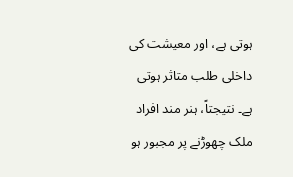ہوتی ہے، اور معیشت کی داخلی طلب متاثر ہوتی ہے۔ نتیجتاً، ہنر مند افراد ملک چھوڑنے پر مجبور ہو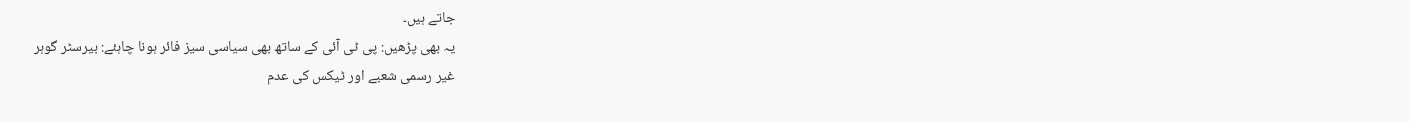جاتے ہیں۔
یہ بھی پڑھیں: پی ٹی آئی کے ساتھ بھی سیاسی سیز فائر ہونا چاہئے: بیرسٹر گوہر
غیر رسمی شعبے اور ٹیکس کی عدم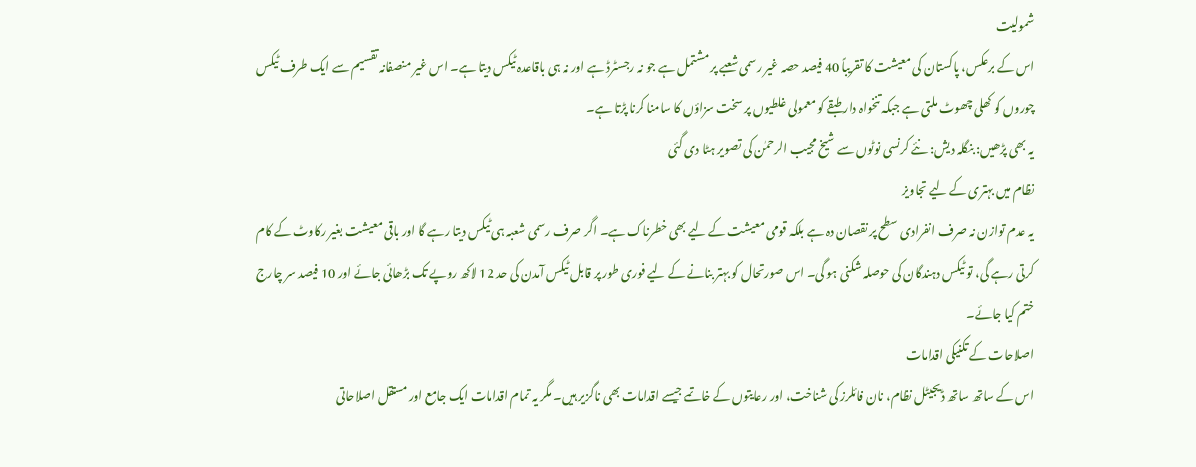شمولیت
اس کے برعکس، پاکستان کی معیشت کا تقریباً 40 فیصد حصہ غیر رسمی شعبے پر مشتمل ہے جو نہ رجسٹرڈ ہے اور نہ ہی باقاعدہ ٹیکس دیتا ہے۔ اس غیر منصفانہ تقسیم سے ایک طرف ٹیکس چوروں کو کھلی چھوٹ ملتی ہے جبکہ تنخواہ دار طبقے کو معمولی غلطیوں پر سخت سزاؤں کا سامنا کرنا پڑتا ہے۔
یہ بھی پڑھیں: بنگلہ دیش: نئے کرنسی نوٹوں سے شیخ مجیب الرحمٰن کی تصویر ہٹا دی گئی
نظام میں بہتری کے لیے تجاویز
یہ عدم توازن نہ صرف انفرادی سطح پر نقصان دہ ہے بلکہ قومی معیشت کے لیے بھی خطرناک ہے۔ اگر صرف رسمی شعبہ ہی ٹیکس دیتا رہے گا اور باقی معیشت بغیر رکاوٹ کے کام کرتی رہے گی، تو ٹیکس دہندگان کی حوصلہ شکنی ہو گی۔ اس صورتحال کو بہتر بنانے کے لیے فوری طور پر قابل ٹیکس آمدن کی حد 12 لاکھ روپے تک بڑھائی جائے اور 10 فیصد سر چارج ختم کیا جائے۔
اصلاحات کے تکنیکی اقدامات
اس کے ساتھ ساتھ ڈیجیٹل نظام، نان فائلرز کی شناخت، اور رعایتوں کے خاتمے جیسے اقدامات بھی ناگزیر ہیں۔ مگر یہ تمام اقدامات ایک جامع اور مستقل اصلاحاتی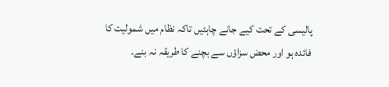پالیسی کے تحت کیے جانے چاہئیں تاکہ نظام میں شمولیت کا فائدہ ہو اور محض سزاؤں سے بچنے کا طریقہ نہ بنے۔